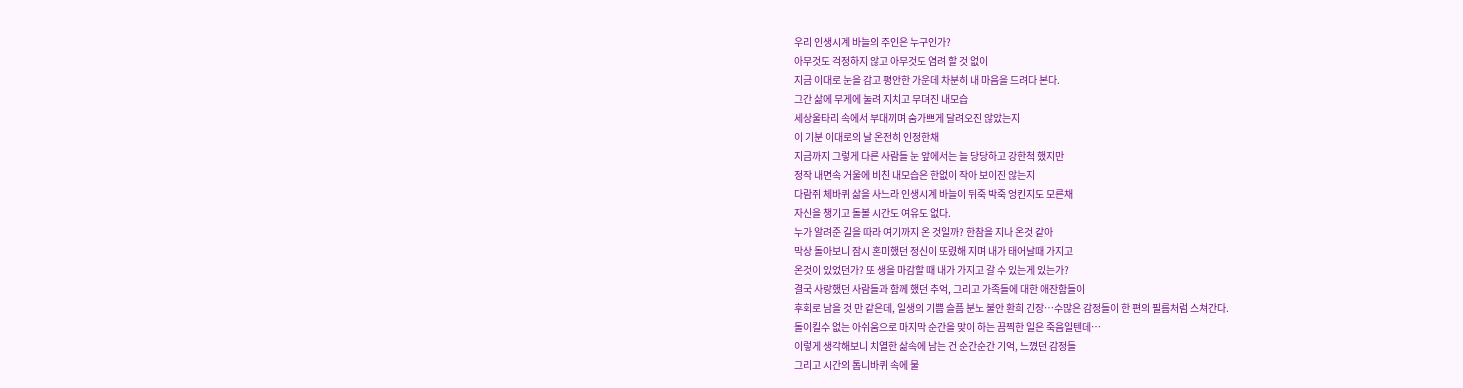우리 인생시계 바늘의 주인은 누구인가?
아무것도 걱정하지 않고 아무것도 염려 할 것 없이
지금 이대로 눈을 감고 평안한 가운데 차분히 내 마음을 드려다 본다.
그간 삶에 무게에 눌려 지치고 무뎌진 내모습
세상울타리 속에서 부대끼며 숨가쁘게 달려오진 않았는지
이 기분 이대로의 날 온전히 인정한채
지금까지 그렇게 다른 사람들 눈 앞에서는 늘 당당하고 강한척 했지만
정작 내면속 거울에 비친 내모습은 한없이 작아 보이진 않는지
다람쥐 체바퀴 삶을 사느라 인생시계 바늘이 뒤죽 박죽 엉킨지도 모른채
자신을 챙기고 돌볼 시간도 여유도 없다.
누가 알려준 길을 따라 여기까지 온 것일까? 한참을 지나 온것 같아
막상 돌아보니 잠시 혼미했던 정신이 또렸해 지며 내가 태어날때 가지고
온것이 있었던가? 또 생을 마감할 때 내가 가지고 갈 수 있는게 있는가?
결국 사랑했던 사람들과 함께 했던 추억, 그리고 가족들에 대한 애잔함들이
후회로 남을 것 만 같은데, 일생의 기쁨 슬픔 분노 불안 환희 긴장…수많은 감정들이 한 편의 필름처럼 스쳐간다.
돌이킬수 없는 아쉬움으로 마지막 순간을 맞이 하는 끔찍한 일은 죽음일텐데…
이렇게 생각해보니 치열한 삶속에 남는 건 순간순간 기억, 느꼈던 감정들
그리고 시간의 톱니바퀴 속에 물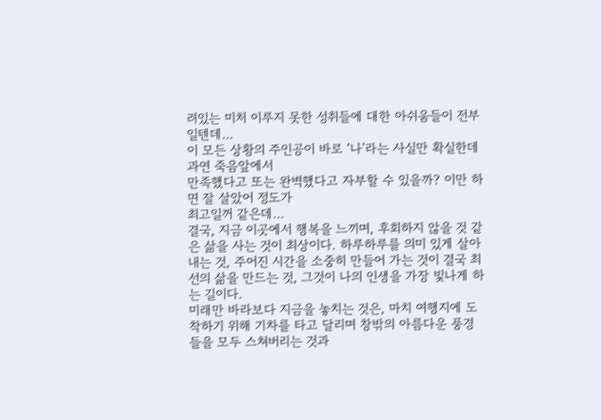려있는 미처 이루지 못한 성취들에 대한 아쉬움들이 전부일텐데…
이 모든 상황의 주인공이 바로 ‘나’라는 사실만 확실한데 과연 죽음앞에서
만족했다고 또는 완벽했다고 자부할 수 있을까? 이만 하면 잘 살았어 정도가
최고일꺼 같은데…
결국, 지금 이곳에서 행복을 느끼며, 후회하지 않을 것 같은 삶을 사는 것이 최상이다. 하루하루를 의미 있게 살아내는 것, 주어진 시간을 소중히 만들어 가는 것이 결국 최선의 삶을 만드는 것, 그것이 나의 인생을 가장 빛나게 하는 길이다.
미래만 바라보다 지금을 놓치는 것은, 마치 여행지에 도착하기 위해 기차를 타고 달리며 창밖의 아름다운 풍경들을 모두 스쳐버리는 것과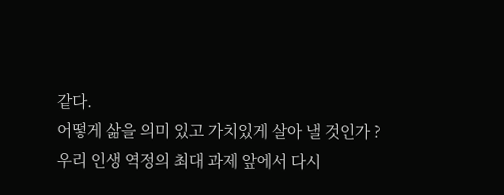같다.
어떻게 삶을 의미 있고 가치있게 살아 낼 것인가 ?
우리 인생 역정의 최대 과제 앞에서 다시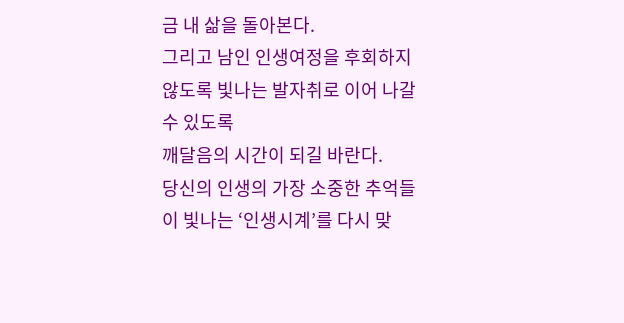금 내 삶을 돌아본다.
그리고 남인 인생여정을 후회하지 않도록 빛나는 발자취로 이어 나갈 수 있도록
깨달음의 시간이 되길 바란다.
당신의 인생의 가장 소중한 추억들이 빛나는 ‘인생시계’를 다시 맞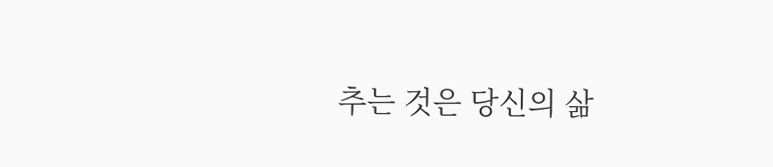추는 것은 당신의 삶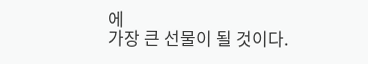에
가장 큰 선물이 될 것이다.